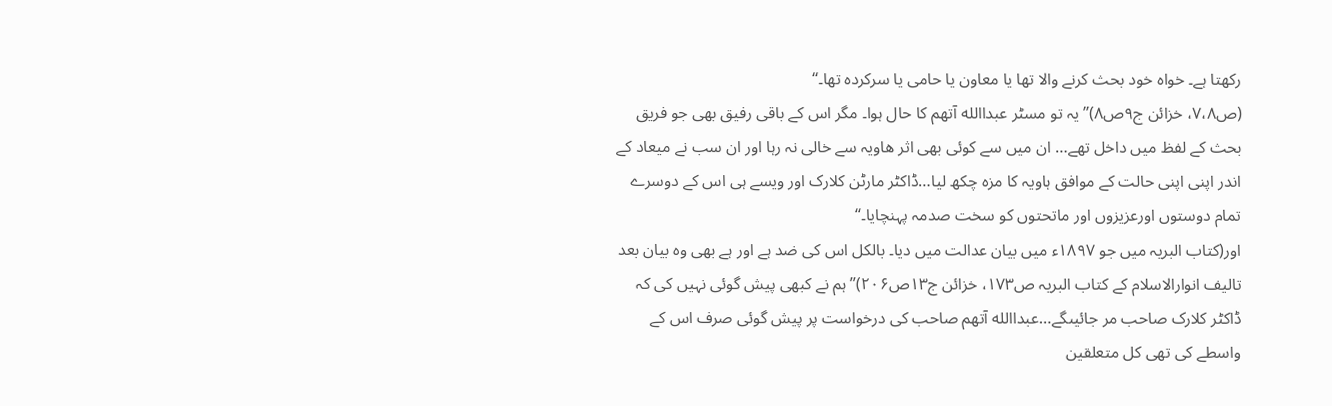رکھتا ہے۔ خواہ خود بحث کرنے والا تھا یا معاون یا حامی یا سرکردہ تھا۔‘‘
(ص۷،۸، خزائن ج۹ص۸)’’یہ تو مسٹر عبداالله آتھم کا حال ہوا۔ مگر اس کے باقی رفیق بھی جو فریق بحث کے لفظ میں داخل تھے… ان میں سے کوئی بھی اثر ھاویہ سے خالی نہ رہا اور ان سب نے میعاد کے اندر اپنی اپنی حالت کے موافق ہاویہ کا مزہ چکھ لیا…ڈاکٹر مارٹن کلارک اور ویسے ہی اس کے دوسرے تمام دوستوں اورعزیزوں اور ماتحتوں کو سخت صدمہ پہنچایا۔‘‘
اور(کتاب البریہ میں جو ۱۸۹۷ء میں بیان عدالت میں دیا۔ بالکل اس کی ضد ہے اور ہے بھی وہ بیان بعد تالیف انوارالاسلام کے کتاب البریہ ص۱۷۳، خزائن ج۱۳ص۲۰۶)’’ہم نے کبھی پیش گوئی نہیں کی کہ ڈاکٹر کلارک صاحب مر جائیںگے…عبداالله آتھم صاحب کی درخواست پر پیش گوئی صرف اس کے واسطے کی تھی کل متعلقین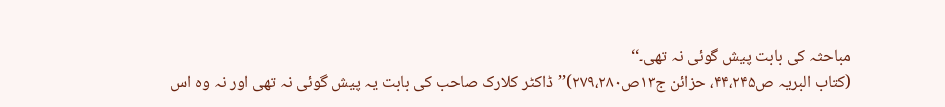مباحثہ کی بابت پیش گوئی نہ تھی۔‘‘
(کتاب البریہ ص۴۴،۲۴۵، حزائن ج۱۳ص۲۷۹،۲۸۰)’’ڈاکٹر کلارک صاحب کی بابت یہ پیش گوئی نہ تھی اور نہ وہ اس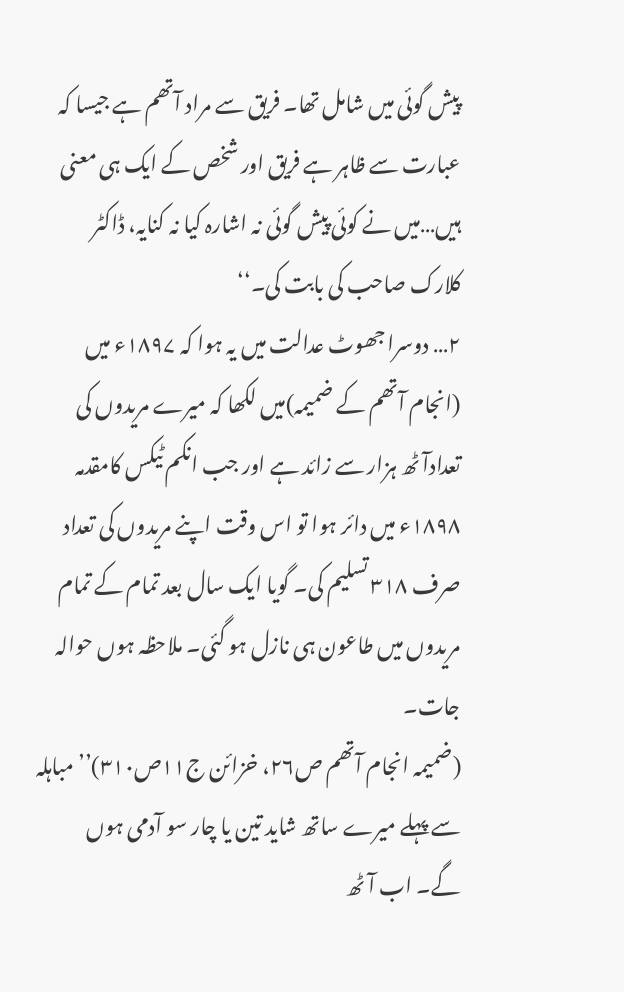پیش گوئی میں شامل تھا۔ فریق سے مراد آتھم ہے جیسا کہ عبارت سے ظاہر ہے فریق اور شخص کے ایک ہی معنی ہیں…میں نے کوئی پیش گوئی نہ اشارہ کیا نہ کنایہ، ڈاکٹر کلارک صاحب کی بابت کی۔‘‘
۲… دوسرا جھوٹ عدالت میں یہ ہوا کہ ۱۸۹۷ء میں (انجام آتھم کے ضمیمہ)میں لکھا کہ میرے مریدوں کی تعدادآٹھ ہزار سے زائد ہے اور جب انکم ٹیکس کامقدمہ ۱۸۹۸ء میں دائر ہوا تو اس وقت اپنے مریدوں کی تعداد صرف ۳۱۸ تسلیم کی۔ گویا ایک سال بعد تمام کے تمام مریدوں میں طاعون ہی نازل ہو گئی۔ ملاحظہ ہوں حوالہ جات۔
(ضمیمہ انجام آتھم ص۲۶، خزائن ج۱۱ص۳۱۰)’’مباہلہ سے پہلے میرے ساتھ شاید تین یا چار سو آدمی ہوں گے۔ اب آٹھ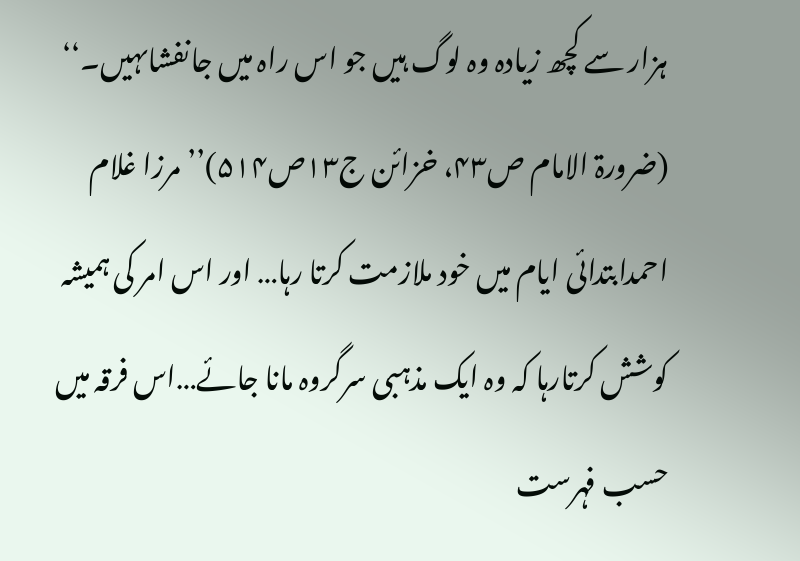ہزار سے کچھ زیادہ وہ لوگ ہیں جو اس راہ میں جانفشاںہیں۔‘‘
(ضرورۃ الامام ص۴۳، خزائن ج۱۳ص۵۱۴)’’مرزا غلام احمدابتدائی ایام میں خود ملازمت کرتا رہا… اور اس امر کی ہمیشہ کوشش کرتارہا کہ وہ ایک مذہبی سرگروہ مانا جائے…اس فرقہ میں حسب فہرست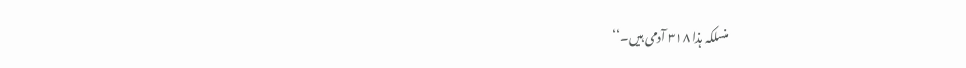منسلکہ ہذا ۳۱۸ آدمی ہیں۔‘‘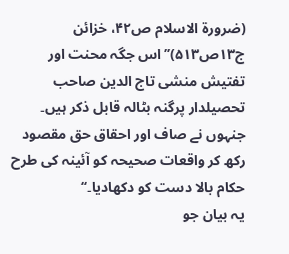(ضرورۃ الاسلام ص۴۲، خزائن ج۱۳ص۵۱۳)’’اس جگہ محنت اور تفتیش منشی تاج الدین صاحب تحصیلدار پرگنہ بٹالہ قابل ذکر ہیں۔ جنہوں نے صاف اور احقاق حق مقصود رکھ کر واقعات صحیحہ کو آئینہ کی طرح حکام بالا دست کو دکھادیا۔‘‘
یہ بیان جو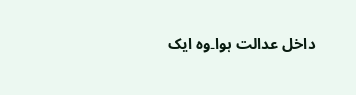داخل عدالت ہوا۔وہ ایک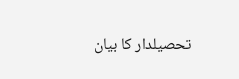تحصیلدار کا بیان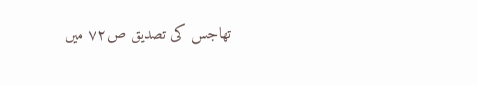تھاجس کی تصدیق ص۷۲ میں